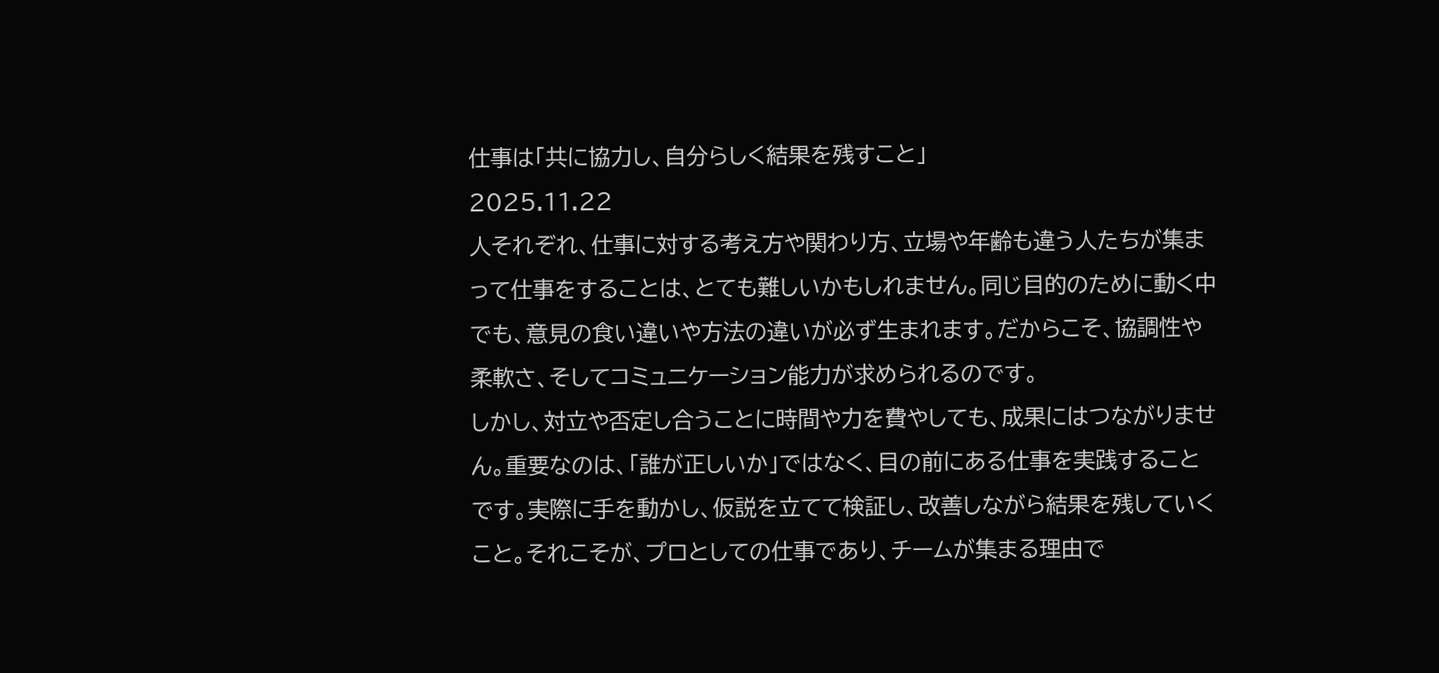仕事は「共に協力し、自分らしく結果を残すこと」
2025.11.22
人それぞれ、仕事に対する考え方や関わり方、立場や年齢も違う人たちが集まって仕事をすることは、とても難しいかもしれません。同じ目的のために動く中でも、意見の食い違いや方法の違いが必ず生まれます。だからこそ、協調性や柔軟さ、そしてコミュニケーション能力が求められるのです。
しかし、対立や否定し合うことに時間や力を費やしても、成果にはつながりません。重要なのは、「誰が正しいか」ではなく、目の前にある仕事を実践することです。実際に手を動かし、仮説を立てて検証し、改善しながら結果を残していくこと。それこそが、プロとしての仕事であり、チームが集まる理由で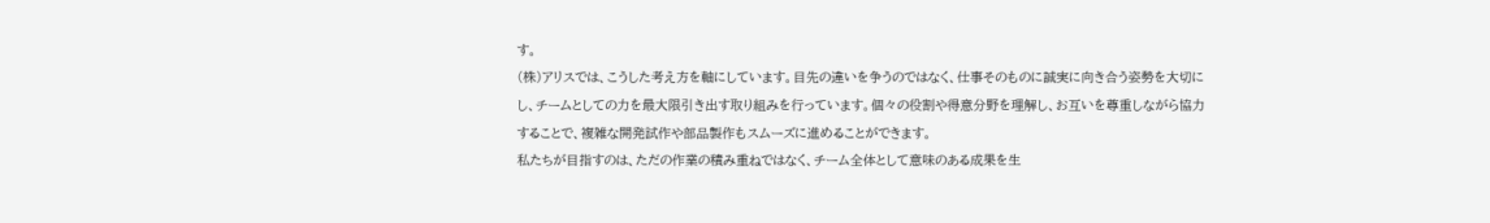す。
(株)アリスでは、こうした考え方を軸にしています。目先の違いを争うのではなく、仕事そのものに誠実に向き合う姿勢を大切にし、チームとしての力を最大限引き出す取り組みを行っています。個々の役割や得意分野を理解し、お互いを尊重しながら協力することで、複雑な開発試作や部品製作もスムーズに進めることができます。
私たちが目指すのは、ただの作業の積み重ねではなく、チーム全体として意味のある成果を生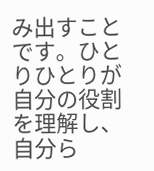み出すことです。ひとりひとりが自分の役割を理解し、自分ら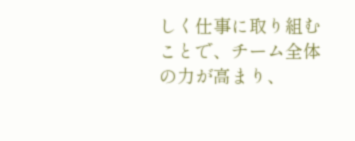しく仕事に取り組むことで、チーム全体の力が高まり、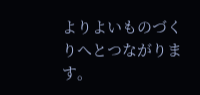よりよいものづくりへとつながります。